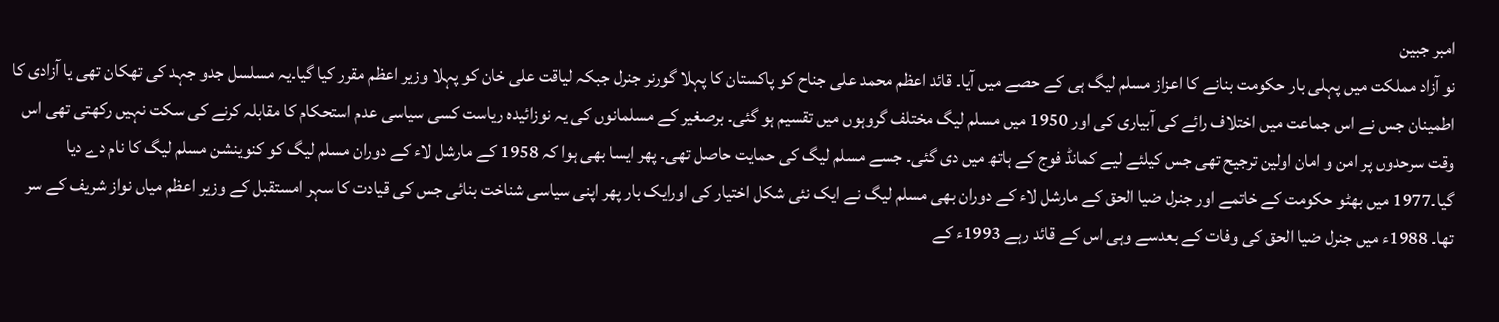امبر جبین
نو آزاد مملکت میں پہلی بار حکومت بنانے کا اعزاز مسلم لیگ ہی کے حصے میں آیا۔ قائد اعظم محمد علی جناح کو پاکستان کا پہلا گورنر جنرل جبکہ لیاقت علی خان کو پہلا وزیر اعظم مقرر کیا گیا۔یہ مسلسل جدو جہد کی تھکان تھی یا آزادی کا اطمینان جس نے اس جماعت میں اختلاف رائے کی آبیاری کی اور 1950 میں مسلم لیگ مختلف گروہوں میں تقسیم ہو گئی۔ برصغیر کے مسلمانوں کی یہ نوزائیدہ ریاست کسی سیاسی عدم استحکام کا مقابلہ کرنے کی سکت نہیں رکھتی تھی اس وقت سرحدوں پر امن و امان اولین ترجیح تھی جس کیلئے لیے کمانڈ فوج کے ہاتھ میں دی گئی۔ جسے مسلم لیگ کی حمایت حاصل تھی۔ پھر ایسا بھی ہوا کہ 1958 کے مارشل لاء کے دوران مسلم لیگ کو کنوینشن مسلم لیگ کا نام دے دیا گیا۔1977 میں بھٹو حکومت کے خاتمے اور جنرل ضیا الحق کے مارشل لاء کے دوران بھی مسلم لیگ نے ایک نئی شکل اختیار کی اورایک بار پھر اپنی سیاسی شناخت بنائی جس کی قیادت کا سہر امستقبل کے وزیر اعظم میاں نواز شریف کے سر تھا۔ 1988ء میں جنرل ضیا الحق کی وفات کے بعدسے وہی اس کے قائد رہے 1993ء کے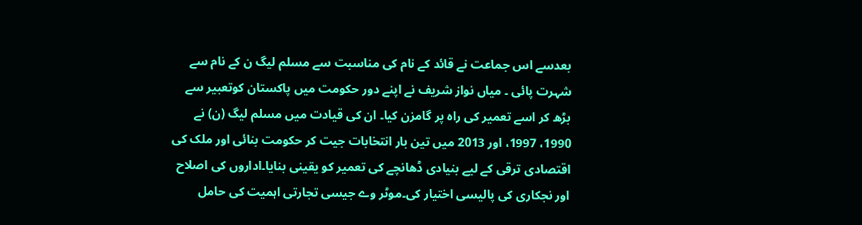بعدسے اس جماعت نے قائد کے نام کی مناسبت سے مسلم لیگ ن کے نام سے شہرت پائی ۔ میاں نواز شریف نے اپنے دور حکومت میں پاکستان کوتعبیر سے بڑھ کر اسے تعمیر کی راہ پر گامزن کیا۔ ان کی قیادت میں مسلم لیگ (ن) نے 1990، 1997، اور 2013 میں تین بار انتخابات جیت کر حکومت بنائی اور ملک کی اقتصادی ترقی کے لیے بنیادی ڈھانچے کی تعمیر کو یقینی بنایا۔اداروں کی اصلاح اور نجکاری کی پالیسی اختیار کی۔موٹر وے جیسی تجارتی اہمیت کی حامل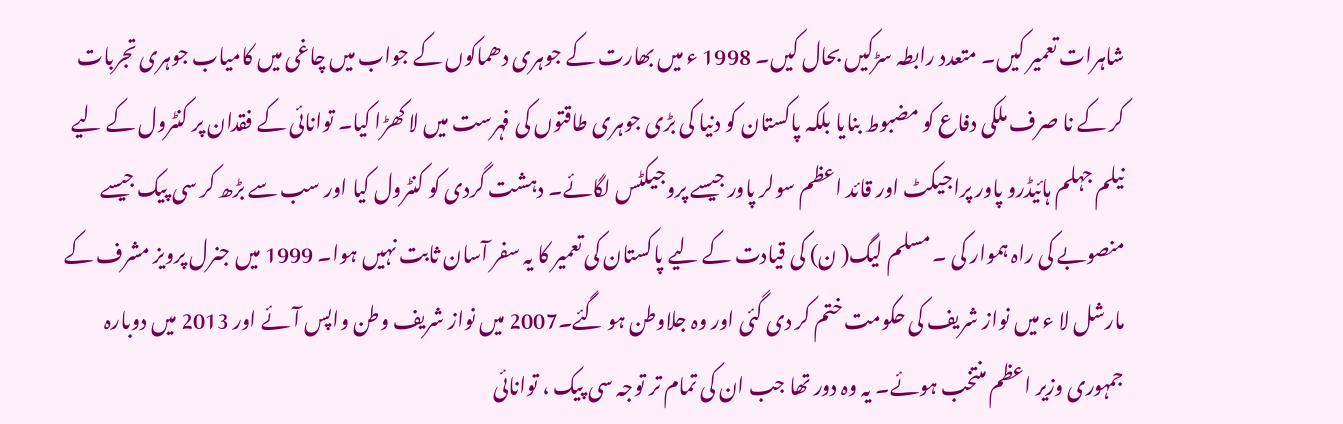شاہرات تعمیر کیں۔ متعدد رابطہ سڑکیں بحال کیں۔ 1998 ء میں بھارت کے جوہری دھماکوں کے جواب میں چاغی میں کامیاب جوہری تجربات کر کے نا صرف ملکی دفاع کو مضبوط بنایا بلکہ پاکستان کو دنیا کی بڑی جوہری طاقتوں کی فہرست میں لا کھڑا کیا۔ توانائی کے فقدان پر کنٹرول کے لیے نیلم جہلم ہائیڈرو پاور پراجیکٹ اور قائد اعظم سولر پاور جیسے پروجیکٹس لگائے۔ دہشت گردی کو کنٹرول کیا اور سب سے بڑھ کر سی پیک جیسے منصوبے کی راہ ہموار کی ۔ مسلم لیگ( ن) کی قیادت کے لیے پاکستان کی تعمیر کا یہ سفر آسان ثابت نہیں ہوا۔ 1999 میں جنرل پرویز مشرف کے مارشل لا ء میں نواز شریف کی حکومت ختم کر دی گئی اور وہ جلاوطن ہو گئے۔2007 میں نواز شریف وطن واپس آئے اور 2013 میں دوبارہ جمہوری وزیر اعظم منتخب ہوئے۔ یہ وہ دور تھا جب ان کی تمام تر توجہ سی پیک ، توانائی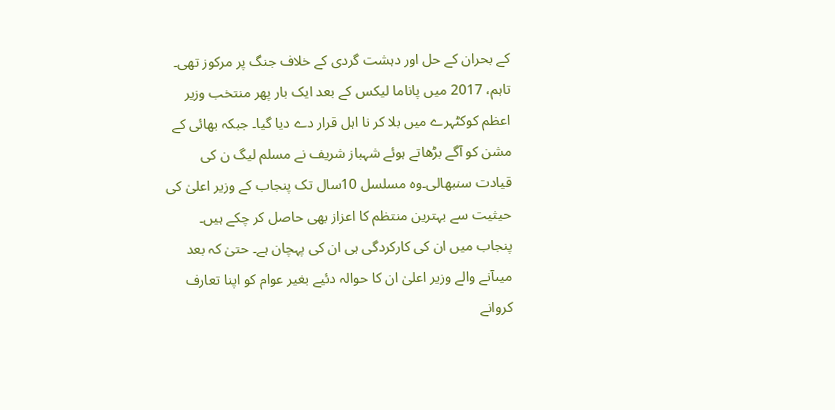کے بحران کے حل اور دہشت گردی کے خلاف جنگ پر مرکوز تھی۔ تاہم، 2017 میں پاناما لیکس کے بعد ایک بار پھر منتخب وزیر اعظم کوکٹہرے میں بلا کر نا اہل قرار دے دیا گیا۔ جبکہ بھائی کے مشن کو آگے بڑھاتے ہوئے شہباز شریف نے مسلم لیگ ن کی قیادت سنبھالی۔وہ مسلسل 10سال تک پنجاب کے وزیر اعلیٰ کی حیثیت سے بہترین منتظم کا اعزاز بھی حاصل کر چکے ہیں۔ پنجاب میں ان کی کارکردگی ہی ان کی پہچان ہے۔ حتیٰ کہ بعد میںآنے والے وزیر اعلیٰ ان کا حوالہ دئیے بغیر عوام کو اپنا تعارف کروانے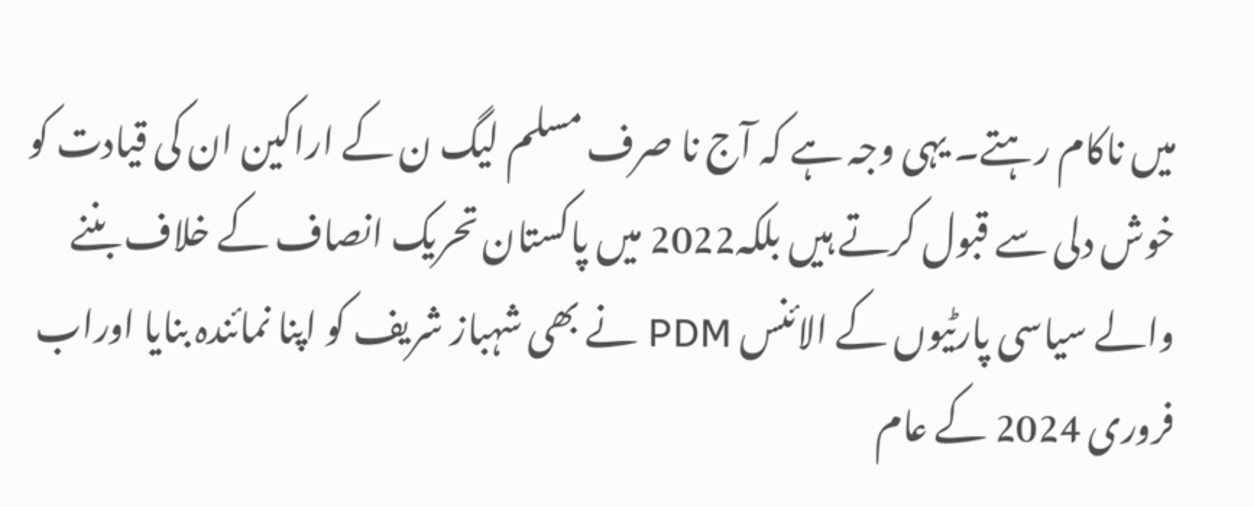میں ناکام رہتے۔ یہی وجہ ہے کہ آج نا صرف مسلم لیگ ن کے اراکین ان کی قیادت کو خوش دلی سے قبول کرتے ہیں بلکہ2022 میں پاکستان تحریک انصاف کے خلاف بننے والے سیاسی پارٹیوں کے الائنس PDM نے بھی شہباز شریف کو اپنا نمائندہ بنایا اوراب فروری 2024 کے عام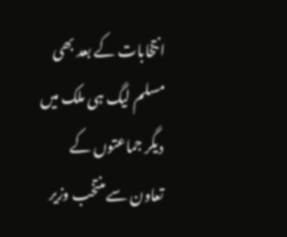انتخابات کے بعد بھی مسلم لیگ ہی ملک میں دیگر جماعتوں کے تعاون سے منتخب وزیر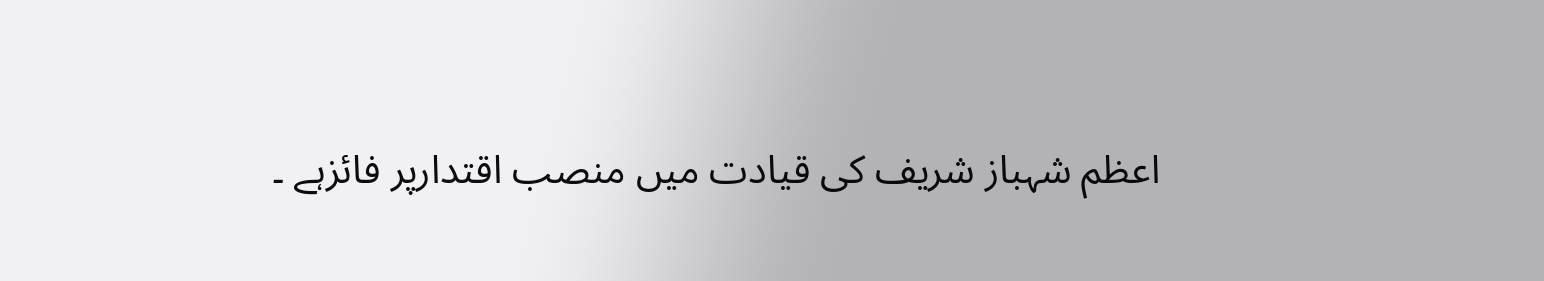اعظم شہباز شریف کی قیادت میں منصب اقتدارپر فائزہے ۔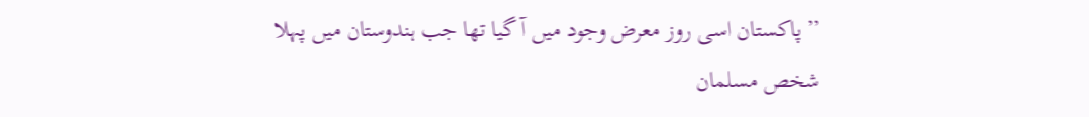’’پاکستان اسی روز معرض وجود میں آ گیا تھا جب ہندوستان میں پہلا شخص مسلمان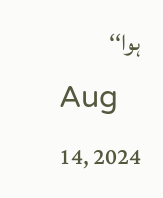ہوا‘‘
Aug 14, 2024